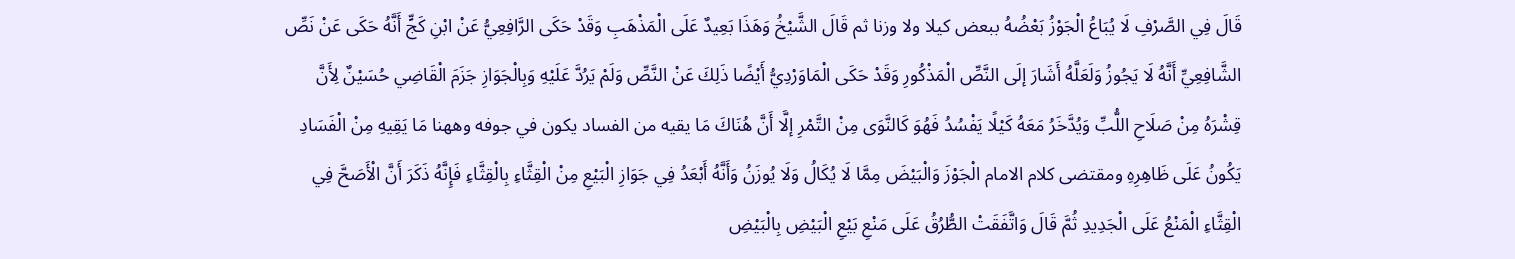قَالَ فِي الصَّرْفِ لَا يُبَاعُ الْجَوْزُ بَعْضُهُ ببعض كيلا ولا وزنا ثم قَالَ الشَّيْخُ وَهَذَا بَعِيدٌ عَلَى الْمَذْهَبِ وَقَدْ حَكَى الرَّافِعِيُّ عَنْ ابْنِ كَجٍّ أَنَّهُ حَكَى عَنْ نَصِّ الشَّافِعِيِّ أَنَّهُ لَا يَجُوزُ وَلَعَلَّهُ أَشَارَ إلَى النَّصِّ الْمَذْكُورِ وَقَدْ حَكَى الْمَاوَرْدِيُّ أَيْضًا ذَلِكَ عَنْ النَّصِّ وَلَمْ يَرُدَّ عَلَيْهِ وَبِالْجَوَازِ جَزَمَ الْقَاضِي حُسَيْنٌ لِأَنَّ قِشْرَهُ مِنْ صَلَاحِ اللُّبِّ وَيُدَّخَرُ مَعَهُ كَيْلًا يَفْسُدُ فَهُوَ كَالنَّوَى مِنْ التَّمْرِ إلَّا أَنَّ هُنَاكَ مَا يقيه من الفساد يكون في جوفه وههنا مَا يَقِيهِ مِنْ الْفَسَادِ يَكُونُ عَلَى ظَاهِرِهِ ومقتضى كلام الامام الْجَوْزَ وَالْبَيْضَ مِمَّا لَا يُكَالُ وَلَا يُوزَنُ وَأَنَّهُ أَبْعَدُ فِي جَوَازِ الْبَيْعِ مِنْ الْقِثَّاءِ بِالْقِثَّاءِ فَإِنَّهُ ذَكَرَ أَنَّ الْأَصَحَّ فِي الْقِثَّاءِ الْمَنْعُ عَلَى الْجَدِيدِ ثُمَّ قَالَ وَاتَّفَقَتْ الطُّرُقُ عَلَى مَنْعِ بَيْعِ الْبَيْضِ بِالْبَيْضِ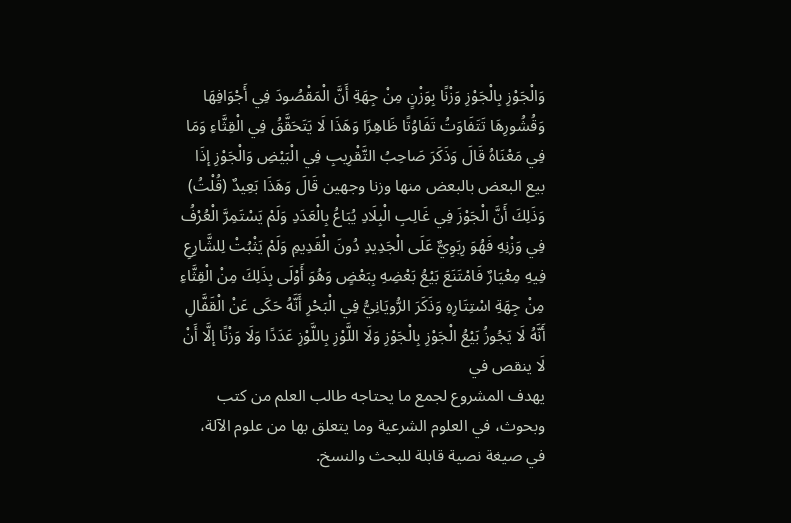وَالْجَوْزِ بِالْجَوْزِ وَزْنًا بِوَزْنٍ مِنْ جِهَةِ أَنَّ الْمَقْصُودَ فِي أَجْوَافِهَا وَقُشُورِهَا تَتَفَاوَتُ تَفَاوُتًا ظَاهِرًا وَهَذَا لَا يَتَحَقَّقُ فِي الْقِثَّاءِ وَمَا فِي مَعْنَاهُ قَالَ وَذَكَرَ صَاحِبُ التَّقْرِيبِ فِي الْبَيْضِ وَالْجَوْزِ إذَا بيع البعض بالبعض منها وزنا وجهين قَالَ وَهَذَا بَعِيدٌ (قُلْتُ) وَذَلِكَ أَنَّ الْجَوْزَ فِي غَالِبِ الْبِلَادِ يُبَاعُ بِالْعَدَدِ وَلَمْ يَسْتَمِرَّ الْعُرْفُ فِي وَزْنِهِ فَهُوَ رِبَوِيٌّ عَلَى الْجَدِيدِ دُونَ الْقَدِيمِ وَلَمْ يَثْبُتْ لِلشَّارِعِ فِيهِ مِعْيَارٌ فَامْتَنَعَ بَيْعُ بَعْضِهِ بِبَعْضٍ وَهُوَ أَوْلَى بِذَلِكَ مِنْ الْقِثَّاءِ مِنْ جِهَةِ اسْتِتَارِهِ وَذَكَرَ الرُّويَانِيُّ فِي الْبَحْرِ أَنَّهُ حَكَى عَنْ الْقَفَّالِ أَنَّهُ لَا يَجُوزُ بَيْعُ الْجَوْزِ بِالْجَوْزِ وَلَا اللَّوْزِ بِاللَّوْزِ عَدَدًا وَلَا وَزْنًا إلَّا أَنْ لَا ينقص في
يهدف المشروع لجمع ما يحتاجه طالب العلم من كتب وبحوث، في العلوم الشرعية وما يتعلق بها من علوم الآلة، في صيغة نصية قابلة للبحث والنسخ.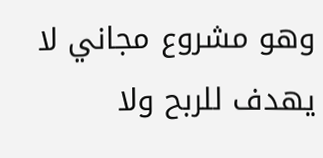وهو مشروع مجاني لا يهدف للربح ولا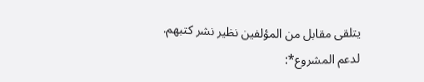يتلقى مقابل من المؤلفين نظير نشر كتبهم.
لدعم المشروع*: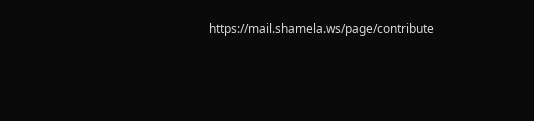https://mail.shamela.ws/page/contribute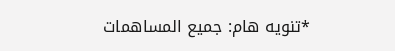*تنويه هام: جميع المساهمات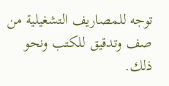توجه للمصاريف التشغيلية من صف وتدقيق للكتب ونحو ذلك.